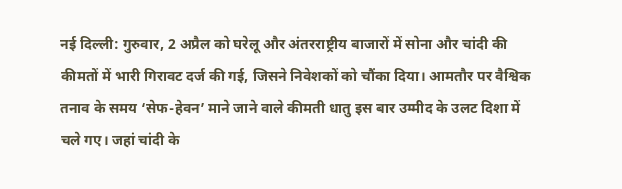नई दिल्ली: गुरुवार, 2 अप्रैल को घरेलू और अंतरराष्ट्रीय बाजारों में सोना और चांदी की कीमतों में भारी गिरावट दर्ज की गई, जिसने निवेशकों को चौंका दिया। आमतौर पर वैश्विक तनाव के समय ‘सेफ-हेवन’ माने जाने वाले कीमती धातु इस बार उम्मीद के उलट दिशा में चले गए। जहां चांदी के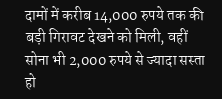दामों में करीब 14,000 रुपये तक की बड़ी गिरावट देखने को मिली, वहीं सोना भी 2,000 रुपये से ज्यादा सस्ता हो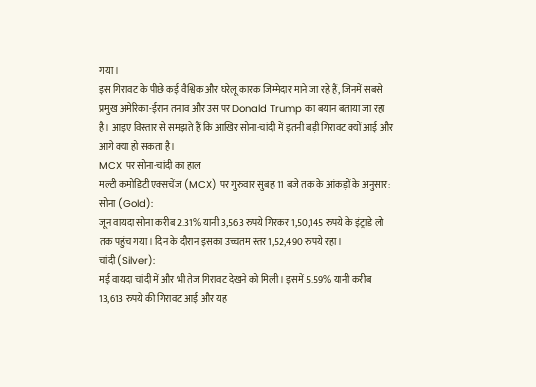गया।
इस गिरावट के पीछे कई वैश्विक और घरेलू कारक जिम्मेदार माने जा रहे हैं, जिनमें सबसे प्रमुख अमेरिका-ईरान तनाव और उस पर Donald Trump का बयान बताया जा रहा है। आइए विस्तार से समझते हैं कि आखिर सोना-चांदी में इतनी बड़ी गिरावट क्यों आई और आगे क्या हो सकता है।
MCX पर सोना-चांदी का हाल
मल्टी कमोडिटी एक्सचेंज (MCX) पर गुरुवार सुबह 11 बजे तक के आंकड़ों के अनुसार:
सोना (Gold):
जून वायदा सोना करीब 2.31% यानी 3,563 रुपये गिरकर 1,50,145 रुपये के इंट्राडे लो तक पहुंच गया। दिन के दौरान इसका उच्चतम स्तर 1,52,490 रुपये रहा।
चांदी (Silver):
मई वायदा चांदी में और भी तेज गिरावट देखने को मिली। इसमें 5.59% यानी करीब 13,613 रुपये की गिरावट आई और यह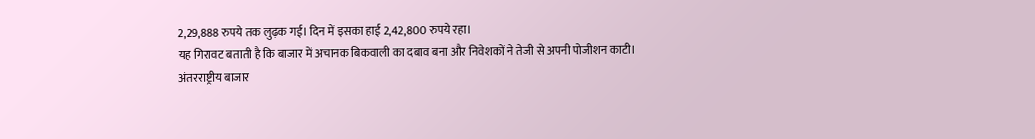2,29,888 रुपये तक लुढ़क गई। दिन में इसका हाई 2,42,800 रुपये रहा।
यह गिरावट बताती है कि बाजार में अचानक बिकवाली का दबाव बना और निवेशकों ने तेजी से अपनी पोजीशन काटी।
अंतरराष्ट्रीय बाजार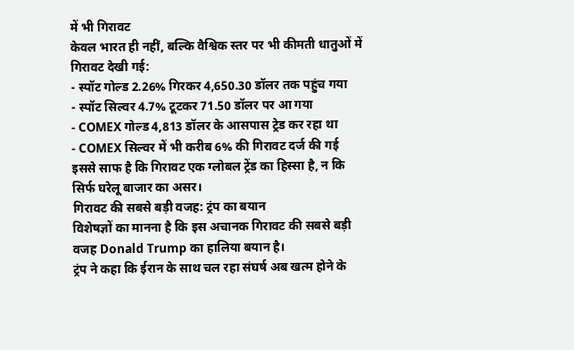में भी गिरावट
केवल भारत ही नहीं, बल्कि वैश्विक स्तर पर भी कीमती धातुओं में गिरावट देखी गई:
- स्पॉट गोल्ड 2.26% गिरकर 4,650.30 डॉलर तक पहुंच गया
- स्पॉट सिल्वर 4.7% टूटकर 71.50 डॉलर पर आ गया
- COMEX गोल्ड 4,813 डॉलर के आसपास ट्रेड कर रहा था
- COMEX सिल्वर में भी करीब 6% की गिरावट दर्ज की गई
इससे साफ है कि गिरावट एक ग्लोबल ट्रेंड का हिस्सा है, न कि सिर्फ घरेलू बाजार का असर।
गिरावट की सबसे बड़ी वजह: ट्रंप का बयान
विशेषज्ञों का मानना है कि इस अचानक गिरावट की सबसे बड़ी वजह Donald Trump का हालिया बयान है।
ट्रंप ने कहा कि ईरान के साथ चल रहा संघर्ष अब खत्म होने के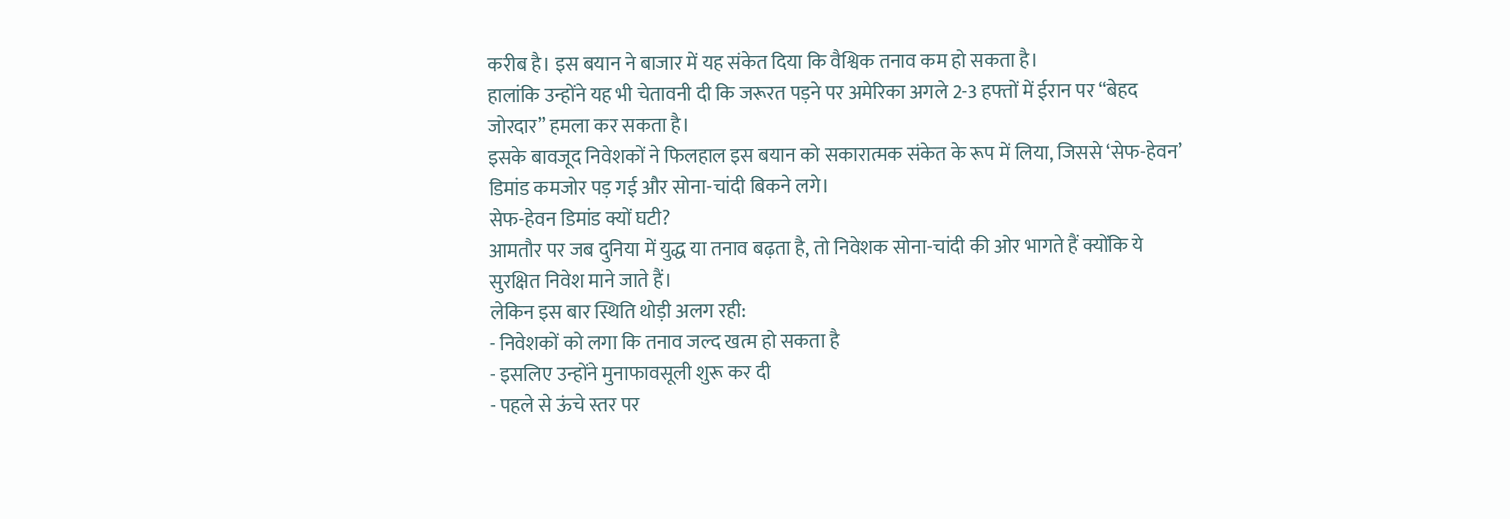करीब है। इस बयान ने बाजार में यह संकेत दिया कि वैश्विक तनाव कम हो सकता है।
हालांकि उन्होंने यह भी चेतावनी दी कि जरूरत पड़ने पर अमेरिका अगले 2-3 हफ्तों में ईरान पर “बेहद जोरदार” हमला कर सकता है।
इसके बावजूद निवेशकों ने फिलहाल इस बयान को सकारात्मक संकेत के रूप में लिया, जिससे ‘सेफ-हेवन’ डिमांड कमजोर पड़ गई और सोना-चांदी बिकने लगे।
सेफ-हेवन डिमांड क्यों घटी?
आमतौर पर जब दुनिया में युद्ध या तनाव बढ़ता है, तो निवेशक सोना-चांदी की ओर भागते हैं क्योंकि ये सुरक्षित निवेश माने जाते हैं।
लेकिन इस बार स्थिति थोड़ी अलग रही:
- निवेशकों को लगा कि तनाव जल्द खत्म हो सकता है
- इसलिए उन्होंने मुनाफावसूली शुरू कर दी
- पहले से ऊंचे स्तर पर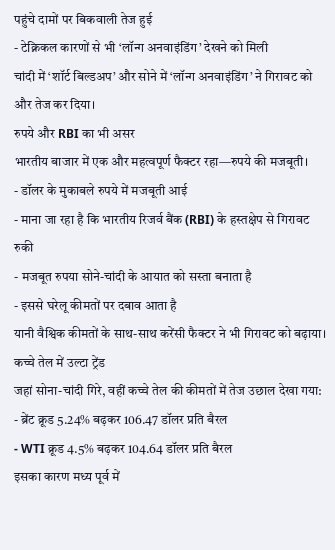पहुंचे दामों पर बिकवाली तेज हुई
- टेक्निकल कारणों से भी ‘लॉन्ग अनवाइंडिंग’ देखने को मिली
चांदी में ‘शॉर्ट बिल्डअप’ और सोने में ‘लॉन्ग अनवाइंडिंग’ ने गिरावट को और तेज कर दिया।
रुपये और RBI का भी असर
भारतीय बाजार में एक और महत्वपूर्ण फैक्टर रहा—रुपये की मजबूती।
- डॉलर के मुकाबले रुपये में मजबूती आई
- माना जा रहा है कि भारतीय रिजर्व बैंक (RBI) के हस्तक्षेप से गिरावट रुकी
- मजबूत रुपया सोने-चांदी के आयात को सस्ता बनाता है
- इससे घरेलू कीमतों पर दबाव आता है
यानी वैश्विक कीमतों के साथ-साथ करेंसी फैक्टर ने भी गिरावट को बढ़ाया।
कच्चे तेल में उल्टा ट्रेंड
जहां सोना-चांदी गिरे, वहीं कच्चे तेल की कीमतों में तेज उछाल देखा गया:
- ब्रेंट क्रूड 5.24% बढ़कर 106.47 डॉलर प्रति बैरल
- WTI क्रूड 4.5% बढ़कर 104.64 डॉलर प्रति बैरल
इसका कारण मध्य पूर्व में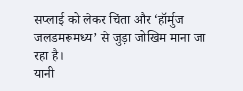सप्लाई को लेकर चिंता और ‘हॉर्मुज जलडमरूमध्य’ से जुड़ा जोखिम माना जा रहा है।
यानी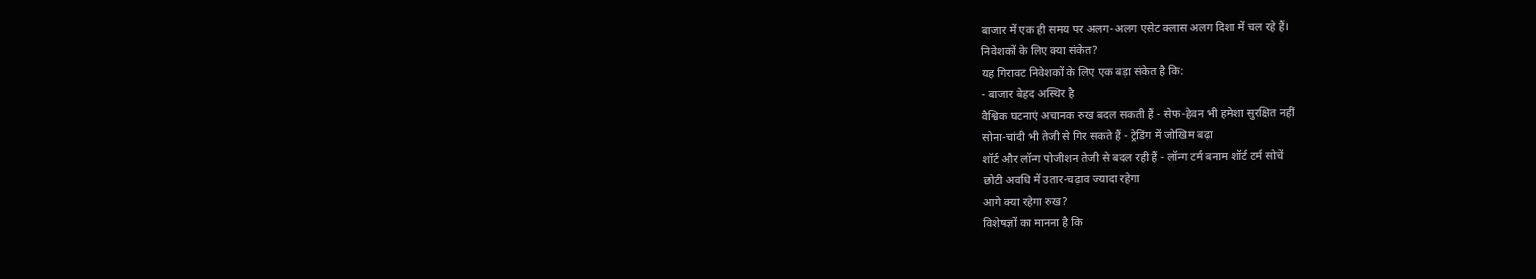बाजार में एक ही समय पर अलग-अलग एसेट क्लास अलग दिशा में चल रहे हैं।
निवेशकों के लिए क्या संकेत?
यह गिरावट निवेशकों के लिए एक बड़ा संकेत है कि:
- बाजार बेहद अस्थिर है
वैश्विक घटनाएं अचानक रुख बदल सकती हैं - सेफ-हेवन भी हमेशा सुरक्षित नहीं
सोना-चांदी भी तेजी से गिर सकते हैं - ट्रेडिंग में जोखिम बढ़ा
शॉर्ट और लॉन्ग पोजीशन तेजी से बदल रही हैं - लॉन्ग टर्म बनाम शॉर्ट टर्म सोचें
छोटी अवधि में उतार-चढ़ाव ज्यादा रहेगा
आगे क्या रहेगा रुख?
विशेषज्ञों का मानना है कि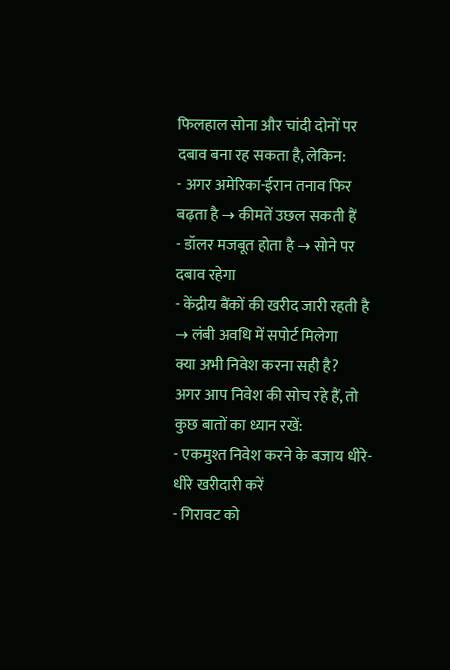फिलहाल सोना और चांदी दोनों पर दबाव बना रह सकता है, लेकिन:
- अगर अमेरिका-ईरान तनाव फिर बढ़ता है → कीमतें उछल सकती हैं
- डॉलर मजबूत होता है → सोने पर दबाव रहेगा
- केंद्रीय बैंकों की खरीद जारी रहती है → लंबी अवधि में सपोर्ट मिलेगा
क्या अभी निवेश करना सही है?
अगर आप निवेश की सोच रहे हैं, तो कुछ बातों का ध्यान रखें:
- एकमुश्त निवेश करने के बजाय धीरे-धीरे खरीदारी करें
- गिरावट को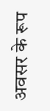अवसर के रूप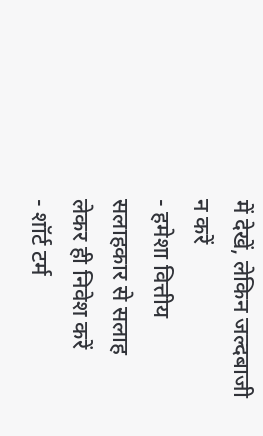में देखें, लेकिन जल्दबाजी न करें
- हमेशा वित्तीय सलाहकार से सलाह लेकर ही निवेश करें
- शॉर्ट टर्म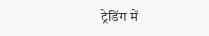ट्रेडिंग में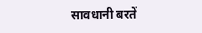सावधानी बरतें